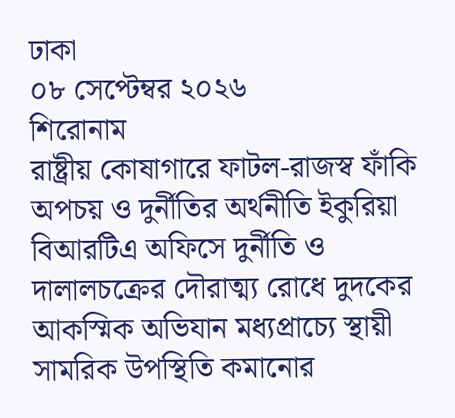ঢাকা
০৮ সেপ্টেম্বর ২০২৬
শিরোনাম
রাষ্ট্রীয় কোষাগারে ফাটল-রাজস্ব ফাঁকি অপচয় ও দুর্নীতির অর্থনীতি ইকুরিয়া বিআরটিএ অফিসে দুর্নীতি ও দালালচক্রের দৌরাত্ম্য রোধে দুদকের আকস্মিক অভিযান মধ্যপ্রাচ্যে স্থায়ী সামরিক উপস্থিতি কমানোর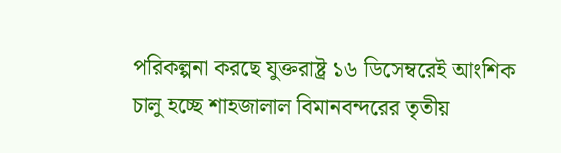পরিকল্পনা করছে যুক্তরাষ্ট্র ১৬ ডিসেম্বরেই আংশিক চালু হচ্ছে শাহজালাল বিমানবন্দরের তৃতীয়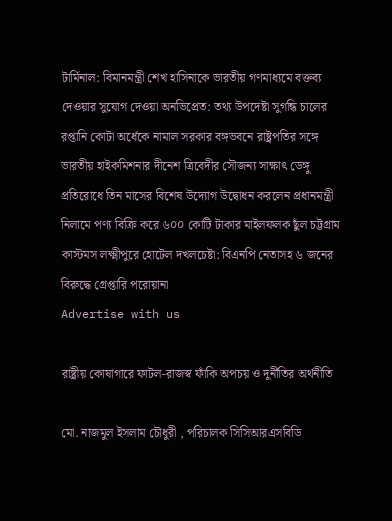টার্মিনাল: বিমানমন্ত্রী শেখ হাসিনাকে ভারতীয় গণমাধ্যমে বক্তব্য দেওয়ার সুযোগ দেওয়া অনভিপ্রেত: তথ্য উপদেষ্টা সুগন্ধি চালের রপ্তানি কোটা অর্ধেকে নামাল সরকার বঙ্গভবনে রাষ্ট্রপতির সঙ্গে ভারতীয় হাইকমিশনার দীনেশ ত্রিবেদীর সৌজন্য সাক্ষাৎ ডেঙ্গু প্রতিরোধে তিন মাসের বিশেষ উদ্যোগ উদ্বোধন করলেন প্রধানমন্ত্রী নিলামে পণ্য বিক্রি করে ৬০০ কোটি টাকার মাইলফলক ছুঁল চট্টগ্রাম কাস্টমস লক্ষ্মীপুরে হোটেল দখলচেষ্টা: বিএনপি নেতাসহ ৬ জনের বিরুদ্ধে গ্রেপ্তারি পরোয়ানা
Advertise with us

রাষ্ট্রীয় কোষাগারে ফাটল-রাজস্ব ফাঁকি অপচয় ও দুর্নীতির অর্থনীতি

মো. নাজমুল ইসলাম চৌধুরী , পরিচালক সিসিআরএসবিডি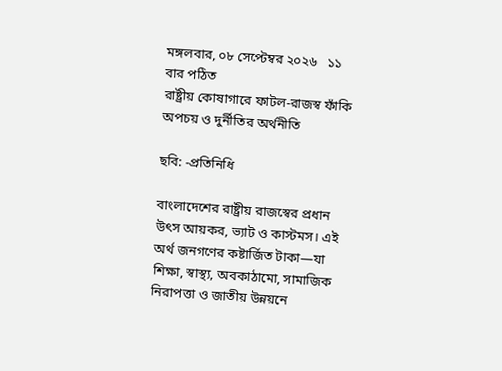মঙ্গলবার, ০৮ সেপ্টেম্বর ২০২৬   ১১ বার পঠিত
রাষ্ট্রীয় কোষাগারে ফাটল-রাজস্ব ফাঁকি অপচয় ও দুর্নীতির অর্থনীতি

ছবি: -প্রতিনিধি

বাংলাদেশের রাষ্ট্রীয় রাজস্বের প্রধান উৎস আয়কর, ভ্যাট ও কাস্টমস। এই অর্থ জনগণের কষ্টার্জিত টাকা—যা শিক্ষা, স্বাস্থ্য, অবকাঠামো, সামাজিক নিরাপত্তা ও জাতীয় উন্নয়নে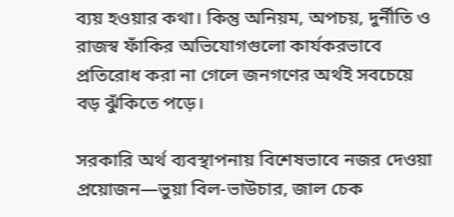ব্যয় হওয়ার কথা। কিন্তু অনিয়ম, অপচয়, দুর্নীতি ও রাজস্ব ফাঁকির অভিযোগগুলো কার্যকরভাবে প্রতিরোধ করা না গেলে জনগণের অর্থই সবচেয়ে বড় ঝুঁকিতে পড়ে।

সরকারি অর্থ ব্যবস্থাপনায় বিশেষভাবে নজর দেওয়া প্রয়োজন—ভুয়া বিল-ভাউচার, জাল চেক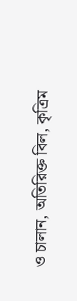ও চালান, অতিরিক্ত বিল, কৃত্রিম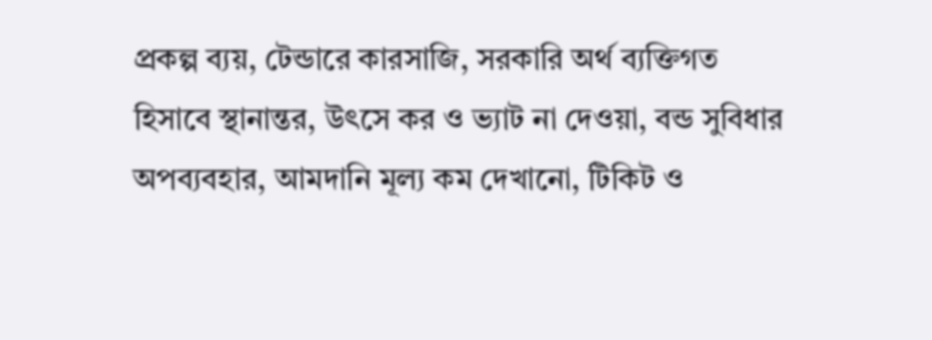প্রকল্প ব্যয়, টেন্ডারে কারসাজি, সরকারি অর্থ ব্যক্তিগত হিসাবে স্থানান্তর, উৎসে কর ও ভ্যাট না দেওয়া, বন্ড সুবিধার অপব্যবহার, আমদানি মূল্য কম দেখানো, টিকিট ও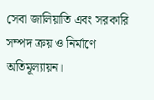সেবা জালিয়াতি এবং সরকারি সম্পদ ক্রয় ও নির্মাণে অতিমূল্যায়ন।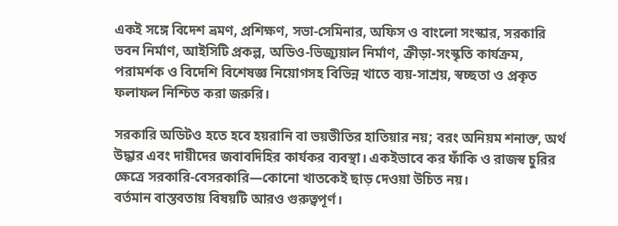একই সঙ্গে বিদেশ ভ্রমণ, প্রশিক্ষণ, সভা-সেমিনার, অফিস ও বাংলো সংস্কার, সরকারি ভবন নির্মাণ, আইসিটি প্রকল্প, অডিও-ভিজ্যুয়াল নির্মাণ, ক্রীড়া-সংস্কৃতি কার্যক্রম, পরামর্শক ও বিদেশি বিশেষজ্ঞ নিয়োগসহ বিভিন্ন খাতে ব্যয়-সাশ্রয়, স্বচ্ছতা ও প্রকৃত ফলাফল নিশ্চিত করা জরুরি।

সরকারি অডিটও হতে হবে হয়রানি বা ভয়ভীতির হাতিয়ার নয়; বরং অনিয়ম শনাক্ত, অর্থ উদ্ধার এবং দায়ীদের জবাবদিহির কার্যকর ব্যবস্থা। একইভাবে কর ফাঁকি ও রাজস্ব চুরির ক্ষেত্রে সরকারি-বেসরকারি—কোনো খাতকেই ছাড় দেওয়া উচিত নয়।
বর্তমান বাস্তবতায় বিষয়টি আরও গুরুত্বপূর্ণ।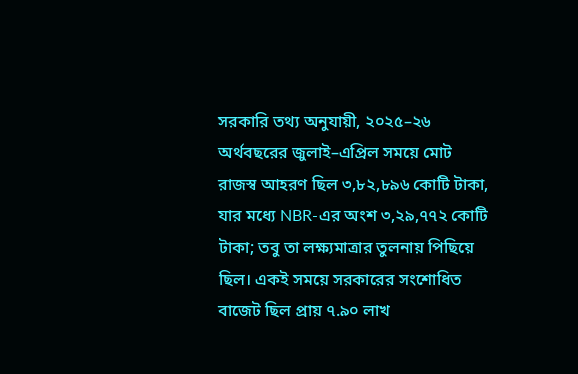সরকারি তথ্য অনুযায়ী, ২০২৫–২৬ অর্থবছরের জুলাই–এপ্রিল সময়ে মোট রাজস্ব আহরণ ছিল ৩,৮২,৮৯৬ কোটি টাকা, যার মধ্যে NBR-এর অংশ ৩,২৯,৭৭২ কোটি টাকা; তবু তা লক্ষ্যমাত্রার তুলনায় পিছিয়ে ছিল। একই সময়ে সরকারের সংশোধিত বাজেট ছিল প্রায় ৭.৯০ লাখ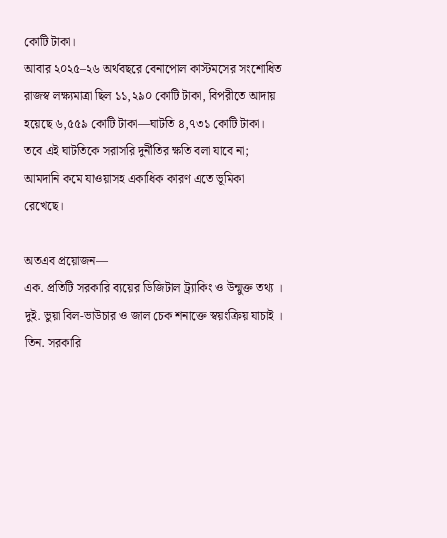কোটি টাকা।
আবার ২০২৫–২৬ অর্থবছরে বেনাপোল কাস্টমসের সংশোধিত রাজস্ব লক্ষ্যমাত্রা ছিল ১১,২৯০ কোটি টাকা, বিপরীতে আদায় হয়েছে ৬,৫৫৯ কোটি টাকা—ঘাটতি ৪,৭৩১ কোটি টাকা। তবে এই ঘাটতিকে সরাসরি দুর্নীতির ক্ষতি বলা যাবে না; আমদানি কমে যাওয়াসহ একাধিক কারণ এতে ভূমিকা রেখেছে।

অতএব প্রয়োজন—
এক. প্রতিটি সরকারি ব্যয়ের ডিজিটাল ট্র্যাকিং ও উন্মুক্ত তথ্য ।
দুই. ভুয়া বিল-ভাউচার ও জাল চেক শনাক্তে স্বয়ংক্রিয় যাচাই ।
তিন. সরকারি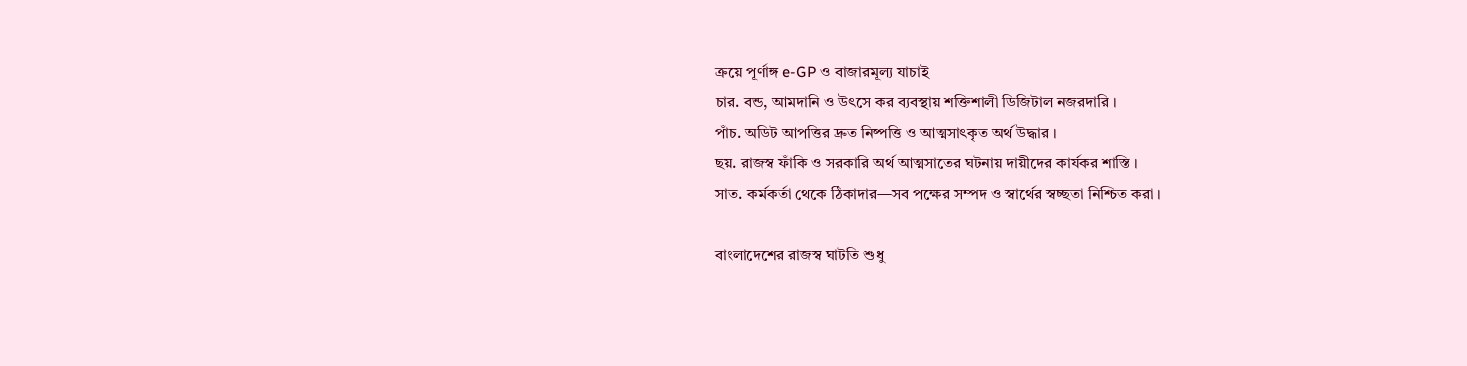ক্রয়ে পূর্ণাঙ্গ e-GP ও বাজারমূল্য যাচাই
চার. বন্ড, আমদানি ও উৎসে কর ব্যবস্থায় শক্তিশালী ডিজিটাল নজরদারি ।
পাঁচ. অডিট আপত্তির দ্রুত নিষ্পত্তি ও আত্মসাৎকৃত অর্থ উদ্ধার ।
ছয়. রাজস্ব ফাঁকি ও সরকারি অর্থ আত্মসাতের ঘটনায় দায়ীদের কার্যকর শাস্তি ।
সাত. কর্মকর্তা থেকে ঠিকাদার—সব পক্ষের সম্পদ ও স্বার্থের স্বচ্ছতা নিশ্চিত করা ।

বাংলাদেশের রাজস্ব ঘাটতি শুধু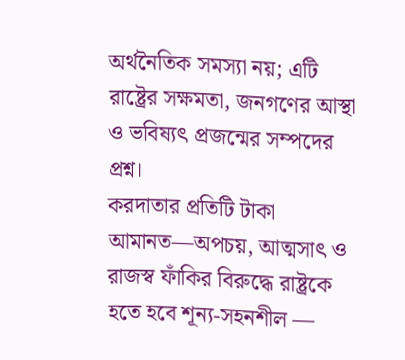অর্থনৈতিক সমস্যা নয়; এটি রাষ্ট্রের সক্ষমতা, জনগণের আস্থা ও ভবিষ্যৎ প্রজন্মের সম্পদের প্রশ্ন।
করদাতার প্রতিটি টাকা আমানত—অপচয়, আত্মসাৎ ও রাজস্ব ফাঁকির বিরুদ্ধে রাষ্ট্রকে হতে হবে শূন্য-সহনশীল —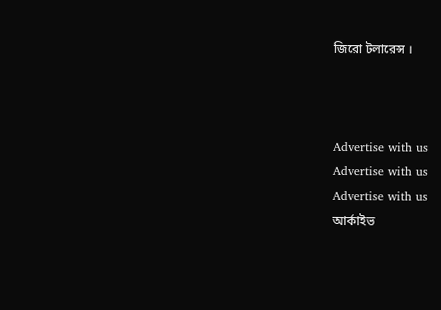জিরো টলারেন্স ।



Advertise with us
Advertise with us
Advertise with us
আর্কাইভ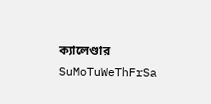ক্যালেণ্ডার
SuMoTuWeThFrSa